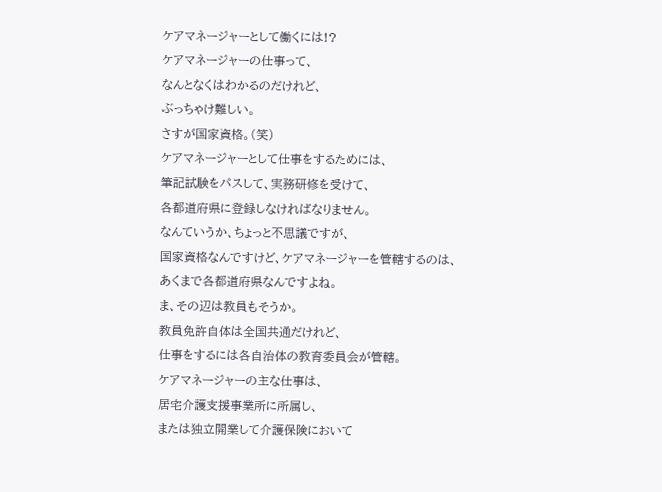ケアマネージャーとして働くには!?
ケアマネージャーの仕事って、
なんとなくはわかるのだけれど、
ぶっちゃけ難しい。
さすが国家資格。(笑)
ケアマネージャーとして仕事をするためには、
筆記試験をパスして、実務研修を受けて、
各都道府県に登録しなければなりません。
なんていうか、ちょっと不思議ですが、
国家資格なんですけど、ケアマネージャーを管轄するのは、
あくまで各都道府県なんですよね。
ま、その辺は教員もそうか。
教員免許自体は全国共通だけれど、
仕事をするには各自治体の教育委員会が管轄。
ケアマネージャーの主な仕事は、
居宅介護支援事業所に所属し、
または独立開業して介護保険において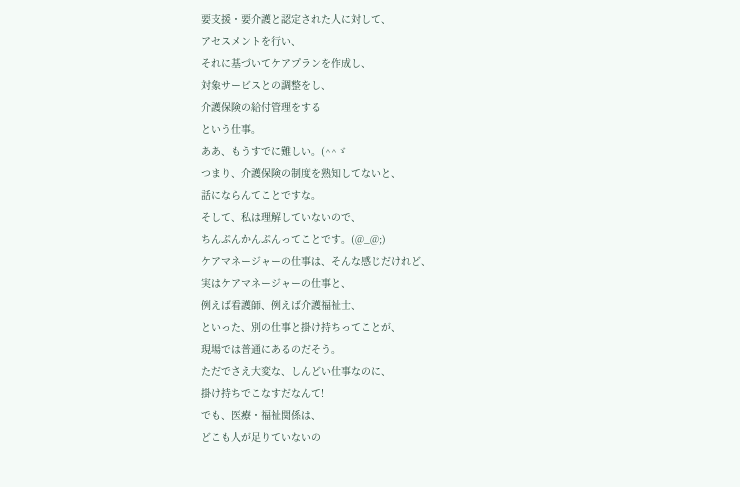要支援・要介護と認定された人に対して、
アセスメントを行い、
それに基づいてケアプランを作成し、
対象サービスとの調整をし、
介護保険の給付管理をする
という仕事。
ああ、もうすでに難しい。(^^ゞ
つまり、介護保険の制度を熟知してないと、
話にならんてことですな。
そして、私は理解していないので、
ちんぷんかんぷんってことです。(@_@;)
ケアマネージャーの仕事は、そんな感じだけれど、
実はケアマネージャーの仕事と、
例えば看護師、例えば介護福祉士、
といった、別の仕事と掛け持ちってことが、
現場では普通にあるのだそう。
ただでさえ大変な、しんどい仕事なのに、
掛け持ちでこなすだなんて!
でも、医療・福祉関係は、
どこも人が足りていないの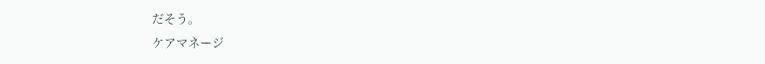だそう。
ケアマネージ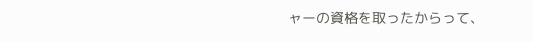ャーの資格を取ったからって、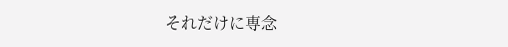それだけに専念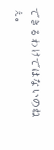できるわけではないのねぇ。